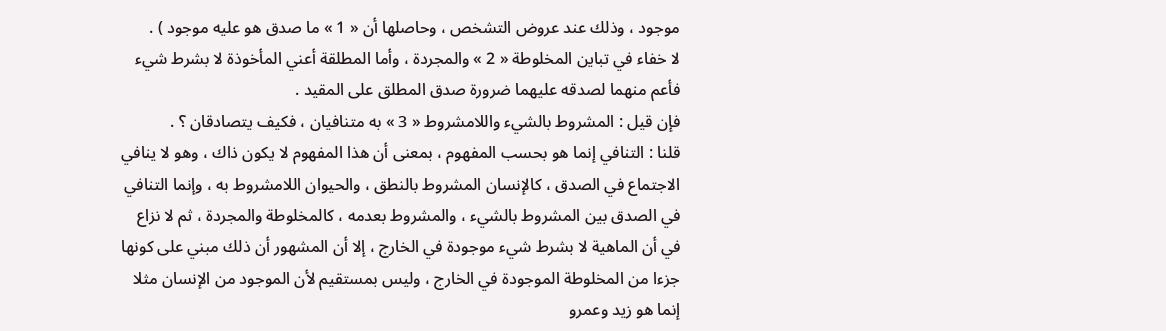موجود ، وذلك عند عروض التشخص ، وحاصلها أن « 1 » ما صدق هو عليه موجود ) .
لا خفاء في تباين المخلوطة « 2 » والمجردة ، وأما المطلقة أعني المأخوذة لا بشرط شيء فأعم منهما لصدقه عليهما ضرورة صدق المطلق على المقيد .
فإن قيل : المشروط بالشيء واللامشروط « 3 » به متنافيان ، فكيف يتصادقان ؟ .
قلنا : التنافي إنما هو بحسب المفهوم ، بمعنى أن هذا المفهوم لا يكون ذاك ، وهو لا ينافي الاجتماع في الصدق ، كالإنسان المشروط بالنطق ، والحيوان اللامشروط به ، وإنما التنافي في الصدق بين المشروط بالشيء ، والمشروط بعدمه ، كالمخلوطة والمجردة ، ثم لا نزاع في أن الماهية لا بشرط شيء موجودة في الخارج ، إلا أن المشهور أن ذلك مبني على كونها جزءا من المخلوطة الموجودة في الخارج ، وليس بمستقيم لأن الموجود من الإنسان مثلا إنما هو زيد وعمرو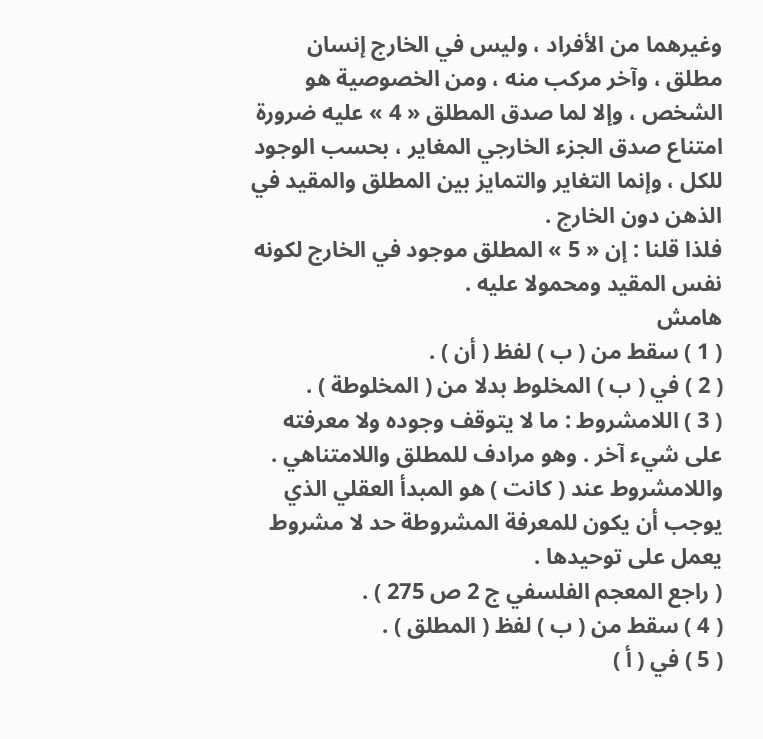وغيرهما من الأفراد ، وليس في الخارج إنسان مطلق ، وآخر مركب منه ، ومن الخصوصية هو الشخص ، وإلا لما صدق المطلق « 4 » عليه ضرورة امتناع صدق الجزء الخارجي المغاير ، بحسب الوجود للكل ، وإنما التغاير والتمايز بين المطلق والمقيد في الذهن دون الخارج .
فلذا قلنا : إن « 5 » المطلق موجود في الخارج لكونه نفس المقيد ومحمولا عليه .
هامش
( 1 ) سقط من ( ب ) لفظ ( أن ) .
( 2 ) في ( ب ) المخلوط بدلا من ( المخلوطة ) .
( 3 ) اللامشروط : ما لا يتوقف وجوده ولا معرفته على شيء آخر . وهو مرادف للمطلق واللامتناهي .
واللامشروط عند ( كانت ) هو المبدأ العقلي الذي يوجب أن يكون للمعرفة المشروطة حد لا مشروط يعمل على توحيدها .
( راجع المعجم الفلسفي ج 2 ص 275 ) .
( 4 ) سقط من ( ب ) لفظ ( المطلق ) .
( 5 ) في ( أ )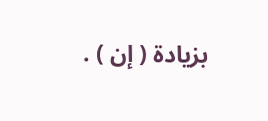بزيادة ( إن ) .